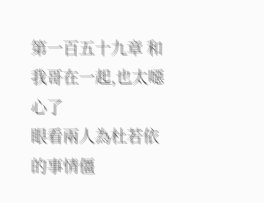第一百五十九章 和我哥在一起,也太噁心了
眼看兩人為杜若依的事情僵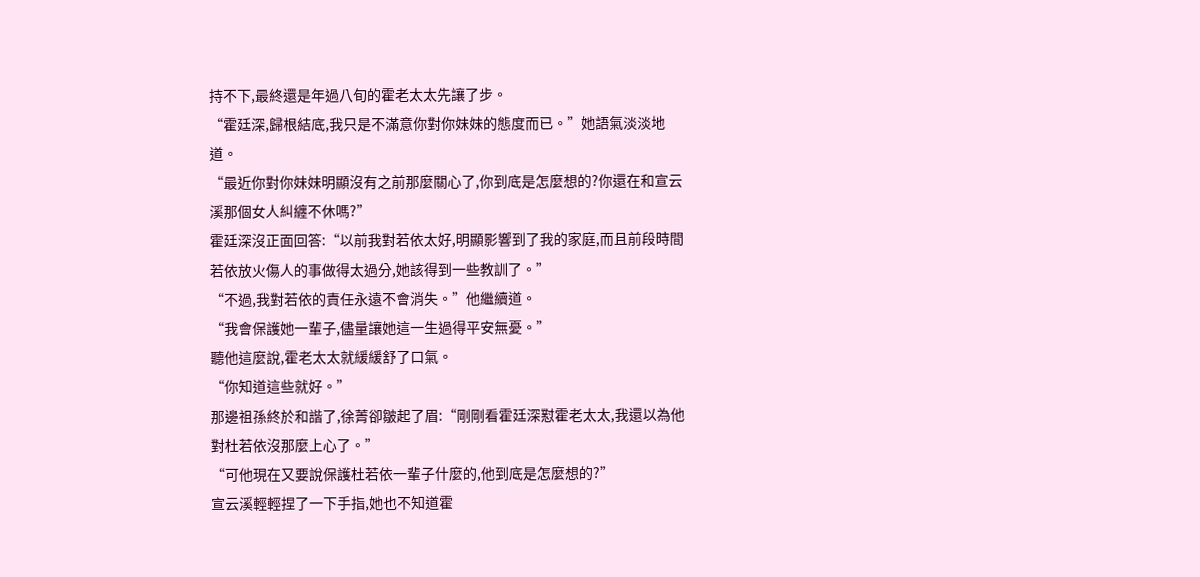持不下,最終還是年過八旬的霍老太太先讓了步。
“霍廷深,歸根結底,我只是不滿意你對你妹妹的態度而已。”她語氣淡淡地道。
“最近你對你妹妹明顯沒有之前那麼關心了,你到底是怎麼想的?你還在和宣云溪那個女人糾纏不休嗎?”
霍廷深沒正面回答:“以前我對若依太好,明顯影響到了我的家庭,而且前段時間若依放火傷人的事做得太過分,她該得到一些教訓了。”
“不過,我對若依的責任永遠不會消失。”他繼續道。
“我會保護她一輩子,儘量讓她這一生過得平安無憂。”
聽他這麼說,霍老太太就緩緩舒了口氣。
“你知道這些就好。”
那邊祖孫終於和諧了,徐菁卻皺起了眉:“剛剛看霍廷深懟霍老太太,我還以為他對杜若依沒那麼上心了。”
“可他現在又要說保護杜若依一輩子什麼的,他到底是怎麼想的?”
宣云溪輕輕捏了一下手指,她也不知道霍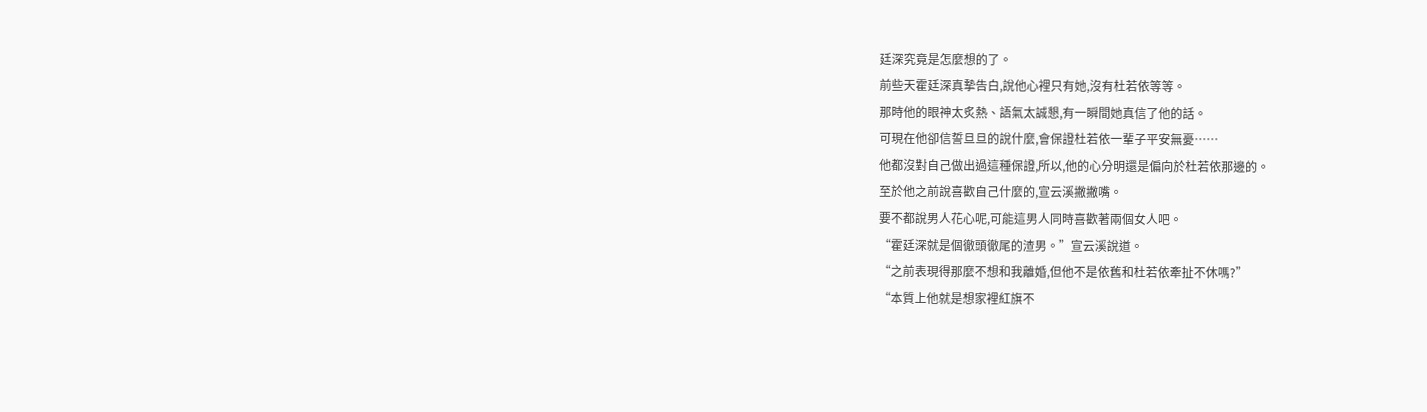廷深究竟是怎麼想的了。
前些天霍廷深真摯告白,說他心裡只有她,沒有杜若依等等。
那時他的眼神太炙熱、語氣太誠懇,有一瞬間她真信了他的話。
可現在他卻信誓旦旦的說什麼,會保證杜若依一輩子平安無憂……
他都沒對自己做出過這種保證,所以,他的心分明還是偏向於杜若依那邊的。
至於他之前說喜歡自己什麼的,宣云溪撇撇嘴。
要不都說男人花心呢,可能這男人同時喜歡著兩個女人吧。
“霍廷深就是個徹頭徹尾的渣男。”宣云溪說道。
“之前表現得那麼不想和我離婚,但他不是依舊和杜若依牽扯不休嗎?”
“本質上他就是想家裡紅旗不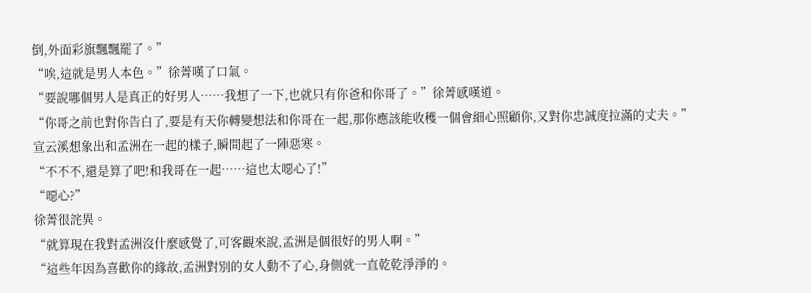倒,外面彩旗飄飄罷了。”
“唉,這就是男人本色。”徐菁嘆了口氣。
“要說哪個男人是真正的好男人……我想了一下,也就只有你爸和你哥了。”徐菁感嘆道。
“你哥之前也對你告白了,要是有天你轉變想法和你哥在一起,那你應該能收穫一個會細心照顧你,又對你忠誠度拉滿的丈夫。”
宣云溪想象出和孟洲在一起的樣子,瞬間起了一陣惡寒。
“不不不,還是算了吧!和我哥在一起……這也太噁心了!”
“噁心?”
徐菁很詫異。
“就算現在我對孟洲沒什麼感覺了,可客觀來說,孟洲是個很好的男人啊。”
“這些年因為喜歡你的緣故,孟洲對別的女人動不了心,身側就一直乾乾淨淨的。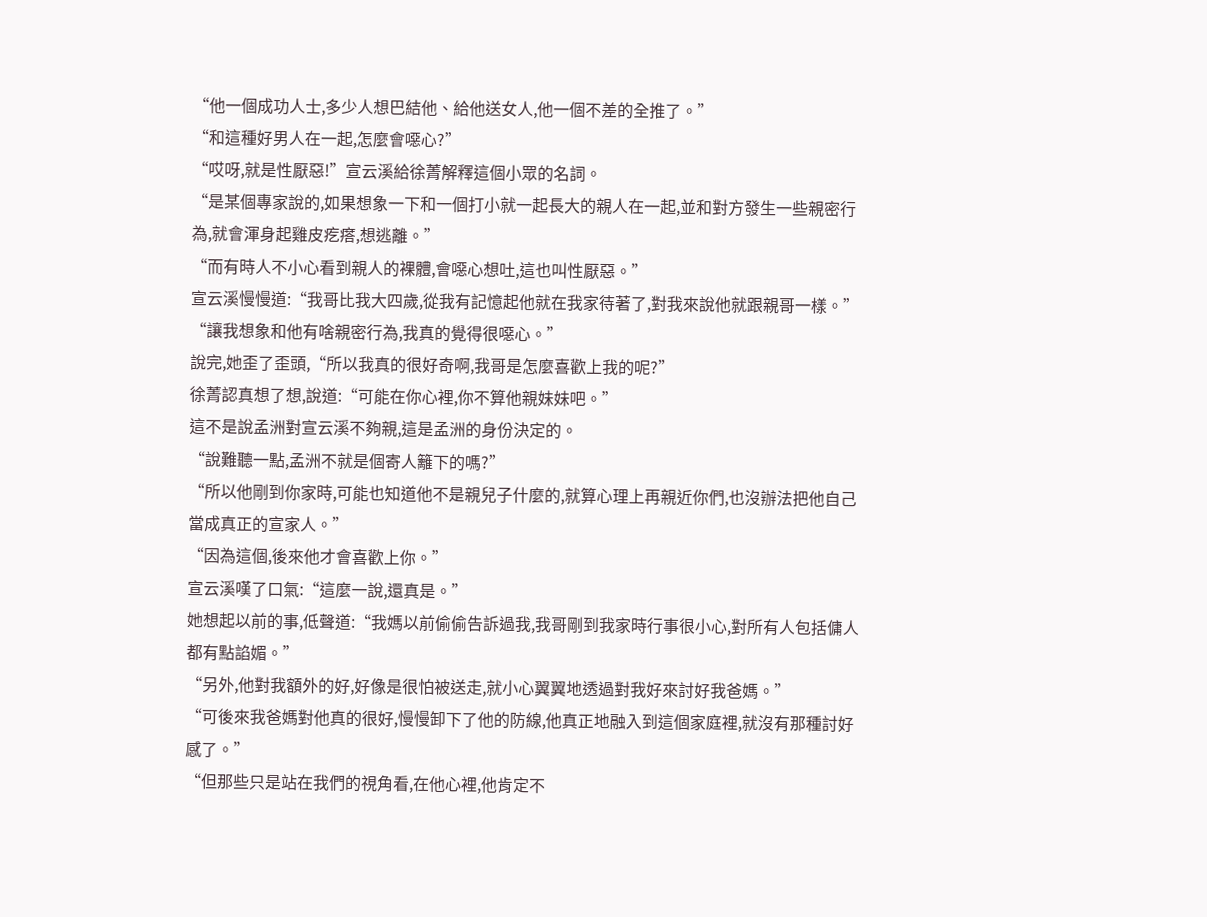“他一個成功人士,多少人想巴結他、給他送女人,他一個不差的全推了。”
“和這種好男人在一起,怎麼會噁心?”
“哎呀,就是性厭惡!”宣云溪給徐菁解釋這個小眾的名詞。
“是某個專家說的,如果想象一下和一個打小就一起長大的親人在一起,並和對方發生一些親密行為,就會渾身起雞皮疙瘩,想逃離。”
“而有時人不小心看到親人的裸體,會噁心想吐,這也叫性厭惡。”
宣云溪慢慢道:“我哥比我大四歲,從我有記憶起他就在我家待著了,對我來說他就跟親哥一樣。”
“讓我想象和他有啥親密行為,我真的覺得很噁心。”
說完,她歪了歪頭,“所以我真的很好奇啊,我哥是怎麼喜歡上我的呢?”
徐菁認真想了想,說道:“可能在你心裡,你不算他親妹妹吧。”
這不是說孟洲對宣云溪不夠親,這是孟洲的身份決定的。
“說難聽一點,孟洲不就是個寄人籬下的嗎?”
“所以他剛到你家時,可能也知道他不是親兒子什麼的,就算心理上再親近你們,也沒辦法把他自己當成真正的宣家人。”
“因為這個,後來他才會喜歡上你。”
宣云溪嘆了口氣:“這麼一說,還真是。”
她想起以前的事,低聲道:“我媽以前偷偷告訴過我,我哥剛到我家時行事很小心,對所有人包括傭人都有點諂媚。”
“另外,他對我額外的好,好像是很怕被送走,就小心翼翼地透過對我好來討好我爸媽。”
“可後來我爸媽對他真的很好,慢慢卸下了他的防線,他真正地融入到這個家庭裡,就沒有那種討好感了。”
“但那些只是站在我們的視角看,在他心裡,他肯定不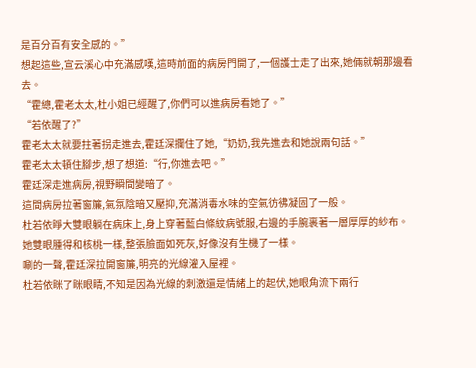是百分百有安全感的。”
想起這些,宣云溪心中充滿感嘆,這時前面的病房門開了,一個護士走了出來,她倆就朝那邊看去。
“霍總,霍老太太,杜小姐已經醒了,你們可以進病房看她了。”
“若依醒了?”
霍老太太就要拄著拐走進去,霍廷深攔住了她,“奶奶,我先進去和她說兩句話。”
霍老太太頓住腳步,想了想道:“行,你進去吧。”
霍廷深走進病房,視野瞬間變暗了。
這間病房拉著窗簾,氣氛陰暗又壓抑,充滿消毒水味的空氣彷彿凝固了一般。
杜若依睜大雙眼躺在病床上,身上穿著藍白條紋病號服,右邊的手腕裹著一層厚厚的紗布。
她雙眼腫得和核桃一樣,整張臉面如死灰,好像沒有生機了一樣。
唰的一聲,霍廷深拉開窗簾,明亮的光線灌入屋裡。
杜若依眯了眯眼睛,不知是因為光線的刺激還是情緒上的起伏,她眼角流下兩行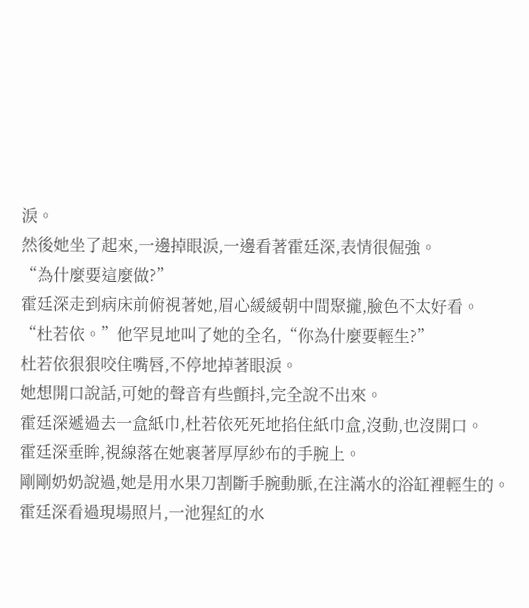淚。
然後她坐了起來,一邊掉眼淚,一邊看著霍廷深,表情很倔強。
“為什麼要這麼做?”
霍廷深走到病床前俯視著她,眉心緩緩朝中間聚攏,臉色不太好看。
“杜若依。”他罕見地叫了她的全名,“你為什麼要輕生?”
杜若依狠狠咬住嘴唇,不停地掉著眼淚。
她想開口說話,可她的聲音有些顫抖,完全說不出來。
霍廷深遞過去一盒紙巾,杜若依死死地掐住紙巾盒,沒動,也沒開口。
霍廷深垂眸,視線落在她裹著厚厚紗布的手腕上。
剛剛奶奶說過,她是用水果刀割斷手腕動脈,在注滿水的浴缸裡輕生的。
霍廷深看過現場照片,一池猩紅的水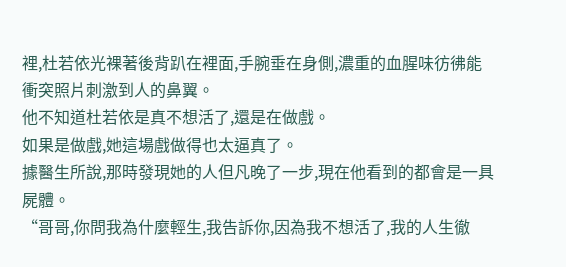裡,杜若依光裸著後背趴在裡面,手腕垂在身側,濃重的血腥味彷彿能衝突照片刺激到人的鼻翼。
他不知道杜若依是真不想活了,還是在做戲。
如果是做戲,她這場戲做得也太逼真了。
據醫生所說,那時發現她的人但凡晚了一步,現在他看到的都會是一具屍體。
“哥哥,你問我為什麼輕生,我告訴你,因為我不想活了,我的人生徹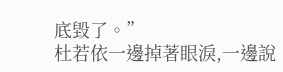底毀了。”
杜若依一邊掉著眼淚,一邊說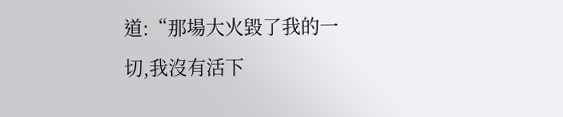道:“那場大火毀了我的一切,我沒有活下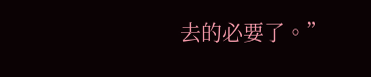去的必要了。”